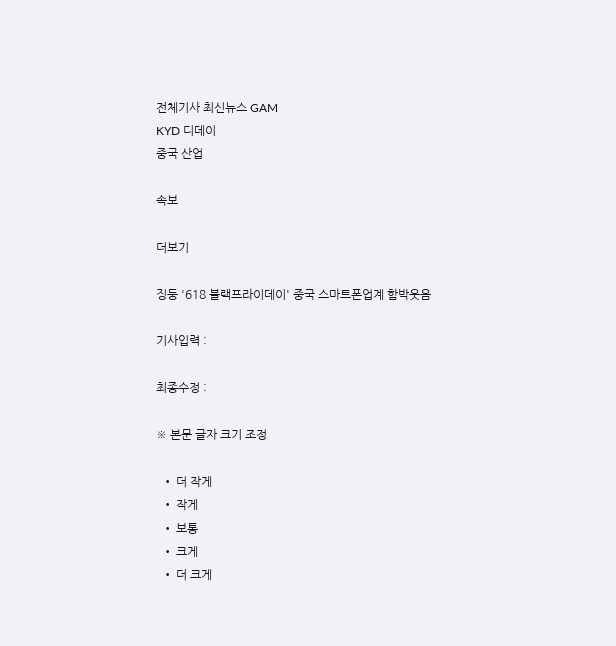전체기사 최신뉴스 GAM
KYD 디데이
중국 산업

속보

더보기

징둥 '618 블랙프라이데이' 중국 스마트폰업계 함박웃음

기사입력 :

최종수정 :

※ 본문 글자 크기 조정

  • 더 작게
  • 작게
  • 보통
  • 크게
  • 더 크게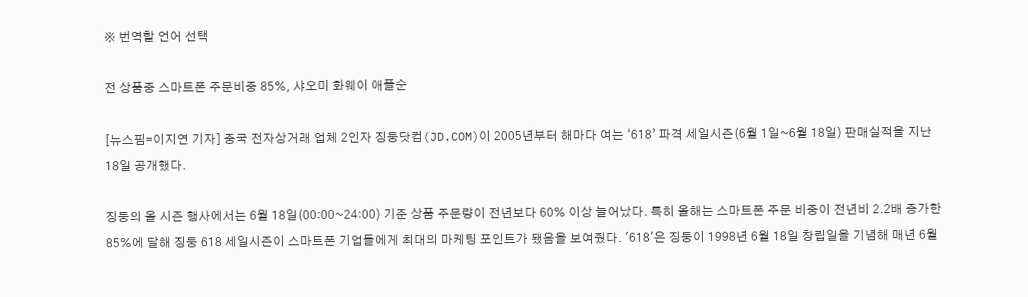※ 번역할 언어 선택

전 상품중 스마트폰 주문비중 85%, 샤오미 화웨이 애플순

[뉴스핌=이지연 기자] 중국 전자상거래 업체 2인자 징둥닷컴(JD.COM)이 2005년부터 해마다 여는 ‘618’ 파격 세일시즌(6월 1일~6월 18일) 판매실적을 지난 18일 공개했다.

징둥의 올 시즌 행사에서는 6월 18일(00:00~24:00) 기준 상품 주문량이 전년보다 60% 이상 늘어났다. 특히 올해는 스마트폰 주문 비중이 전년비 2.2배 증가한 85%에 달해 징둥 618 세일시즌이 스마트폰 기업들에게 최대의 마케팅 포인트가 됐음을 보여줬다. '618'은 징둥이 1998년 6월 18일 창립일을 기념해 매년 6월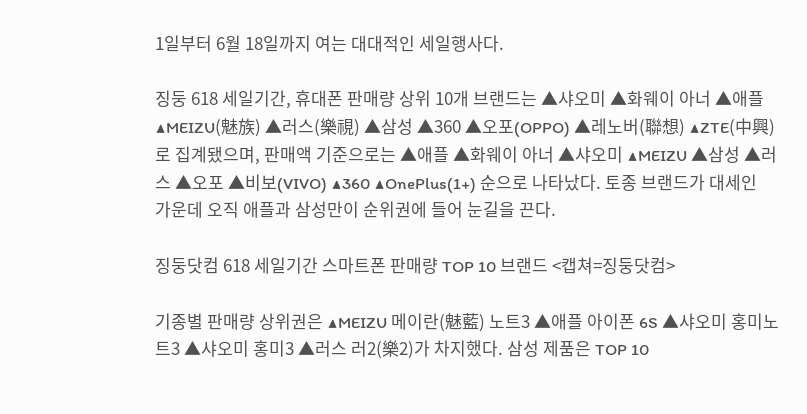1일부터 6월 18일까지 여는 대대적인 세일행사다.

징둥 618 세일기간, 휴대폰 판매량 상위 10개 브랜드는 ▲샤오미 ▲화웨이 아너 ▲애플 ▲MEIZU(魅族) ▲러스(樂視) ▲삼성 ▲360 ▲오포(OPPO) ▲레노버(聯想) ▲ZTE(中興)로 집계됐으며, 판매액 기준으로는 ▲애플 ▲화웨이 아너 ▲샤오미 ▲MEIZU ▲삼성 ▲러스 ▲오포 ▲비보(VIVO) ▲360 ▲OnePlus(1+) 순으로 나타났다. 토종 브랜드가 대세인 가운데 오직 애플과 삼성만이 순위권에 들어 눈길을 끈다.

징둥닷컴 618 세일기간 스마트폰 판매량 TOP 10 브랜드 <캡쳐=징둥닷컴>

기종별 판매량 상위권은 ▲MEIZU 메이란(魅藍) 노트3 ▲애플 아이폰 6S ▲샤오미 홍미노트3 ▲샤오미 홍미3 ▲러스 러2(樂2)가 차지했다. 삼성 제품은 TOP 10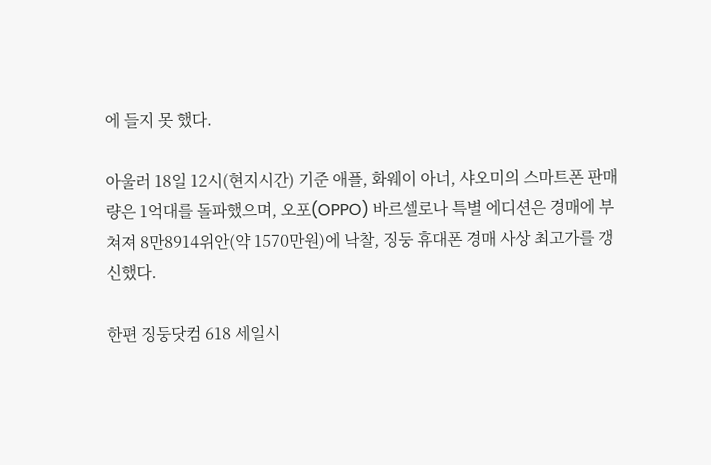에 들지 못 했다.

아울러 18일 12시(현지시간) 기준 애플, 화웨이 아너, 샤오미의 스마트폰 판매량은 1억대를 돌파했으며, 오포(OPPO) 바르셀로나 특별 에디션은 경매에 부쳐져 8만8914위안(약 1570만원)에 낙찰, 징둥 휴대폰 경매 사상 최고가를 갱신했다.

한편 징둥닷컴 618 세일시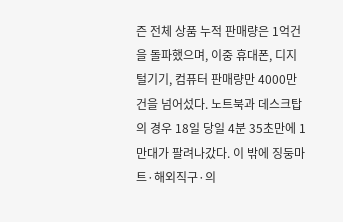즌 전체 상품 누적 판매량은 1억건을 돌파했으며, 이중 휴대폰, 디지털기기, 컴퓨터 판매량만 4000만건을 넘어섰다. 노트북과 데스크탑의 경우 18일 당일 4분 35초만에 1만대가 팔려나갔다. 이 밖에 징둥마트·해외직구·의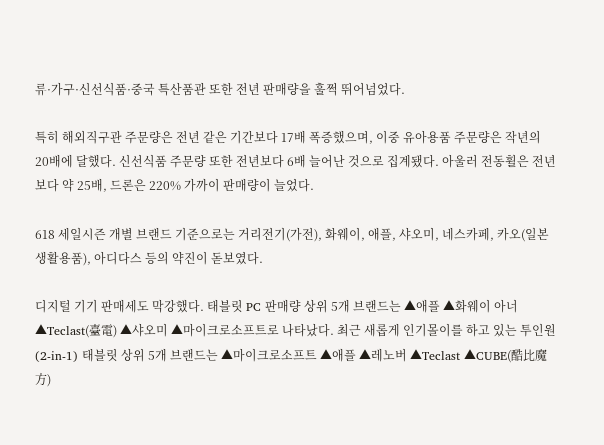류·가구·신선식품·중국 특산품관 또한 전년 판매량을 훌쩍 뛰어넘었다.

특히 해외직구관 주문량은 전년 같은 기간보다 17배 폭증했으며, 이중 유아용품 주문량은 작년의 20배에 달했다. 신선식품 주문량 또한 전년보다 6배 늘어난 것으로 집계됐다. 아울러 전동휠은 전년보다 약 25배, 드론은 220% 가까이 판매량이 늘었다.

618 세일시즌 개별 브랜드 기준으로는 거리전기(가전), 화웨이, 애플, 샤오미, 네스카페, 카오(일본 생활용품), 아디다스 등의 약진이 돋보였다.

디지털 기기 판매세도 막강했다. 태블릿 PC 판매량 상위 5개 브랜드는 ▲애플 ▲화웨이 아너 ▲Teclast(臺電) ▲샤오미 ▲마이크로소프트로 나타났다. 최근 새롭게 인기몰이를 하고 있는 투인원(2-in-1) 태블릿 상위 5개 브랜드는 ▲마이크로소프트 ▲애플 ▲레노버 ▲Teclast ▲CUBE(酷比魔方)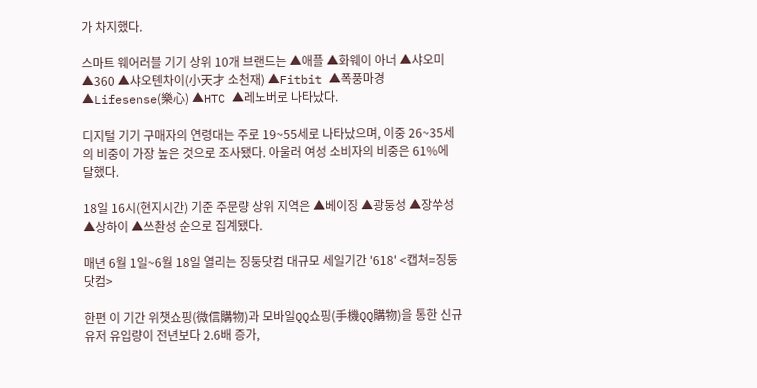가 차지했다.

스마트 웨어러블 기기 상위 10개 브랜드는 ▲애플 ▲화웨이 아너 ▲샤오미 ▲360 ▲샤오톈차이(小天才 소천재) ▲Fitbit ▲폭풍마경 ▲Lifesense(樂心) ▲HTC ▲레노버로 나타났다.

디지털 기기 구매자의 연령대는 주로 19~55세로 나타났으며, 이중 26~35세의 비중이 가장 높은 것으로 조사됐다. 아울러 여성 소비자의 비중은 61%에 달했다.

18일 16시(현지시간) 기준 주문량 상위 지역은 ▲베이징 ▲광둥성 ▲장쑤성 ▲상하이 ▲쓰촨성 순으로 집계됐다.

매년 6월 1일~6월 18일 열리는 징둥닷컴 대규모 세일기간 '618' <캡쳐=징둥닷컴>

한편 이 기간 위챗쇼핑(微信購物)과 모바일QQ쇼핑(手機QQ購物)을 통한 신규유저 유입량이 전년보다 2.6배 증가,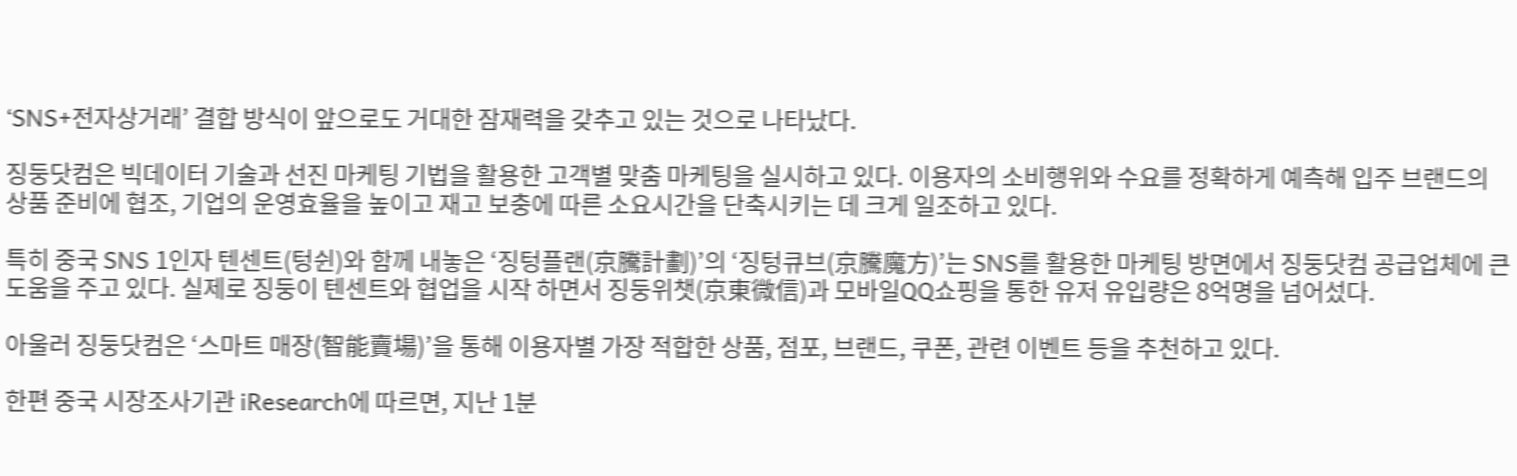‘SNS+전자상거래’ 결합 방식이 앞으로도 거대한 잠재력을 갖추고 있는 것으로 나타났다.

징둥닷컴은 빅데이터 기술과 선진 마케팅 기법을 활용한 고객별 맞춤 마케팅을 실시하고 있다. 이용자의 소비행위와 수요를 정확하게 예측해 입주 브랜드의 상품 준비에 협조, 기업의 운영효율을 높이고 재고 보충에 따른 소요시간을 단축시키는 데 크게 일조하고 있다.

특히 중국 SNS 1인자 텐센트(텅쉰)와 함께 내놓은 ‘징텅플랜(京騰計劃)’의 ‘징텅큐브(京騰魔方)’는 SNS를 활용한 마케팅 방면에서 징둥닷컴 공급업체에 큰 도움을 주고 있다. 실제로 징둥이 텐센트와 협업을 시작 하면서 징둥위챗(京東微信)과 모바일QQ쇼핑을 통한 유저 유입량은 8억명을 넘어섰다.

아울러 징둥닷컴은 ‘스마트 매장(智能賣場)’을 통해 이용자별 가장 적합한 상품, 점포, 브랜드, 쿠폰, 관련 이벤트 등을 추천하고 있다.

한편 중국 시장조사기관 iResearch에 따르면, 지난 1분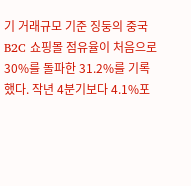기 거래규모 기준 징둥의 중국 B2C 쇼핑몰 점유율이 처음으로 30%를 돌파한 31.2%를 기록했다. 작년 4분기보다 4.1%포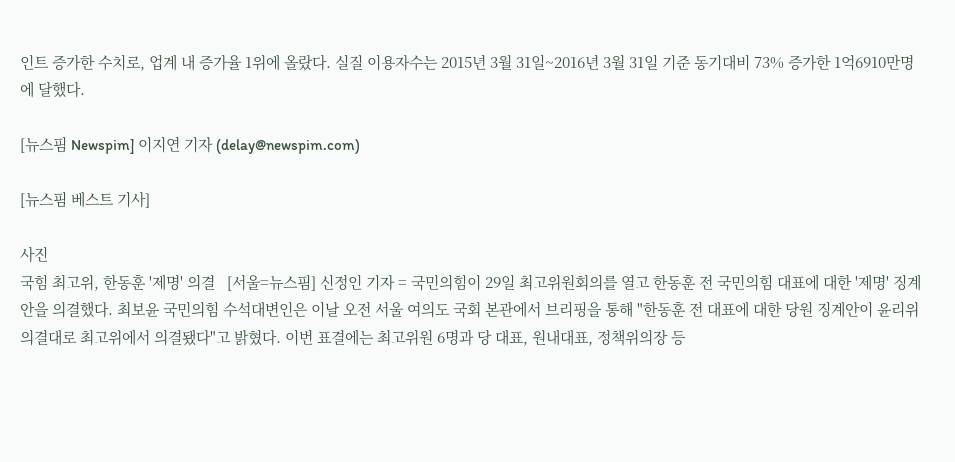인트 증가한 수치로, 업계 내 증가율 1위에 올랐다. 실질 이용자수는 2015년 3월 31일~2016년 3월 31일 기준 동기대비 73% 증가한 1억6910만명에 달했다.

[뉴스핌 Newspim] 이지연 기자 (delay@newspim.com)

[뉴스핌 베스트 기사]

사진
국힘 최고위, 한동훈 '제명' 의결   [서울=뉴스핌] 신정인 기자 = 국민의힘이 29일 최고위원회의를 열고 한동훈 전 국민의힘 대표에 대한 '제명' 징계안을 의결했다. 최보윤 국민의힘 수석대변인은 이날 오전 서울 여의도 국회 본관에서 브리핑을 통해 "한동훈 전 대표에 대한 당원 징계안이 윤리위 의결대로 최고위에서 의결됐다"고 밝혔다. 이번 표결에는 최고위원 6명과 당 대표, 원내대표, 정책위의장 등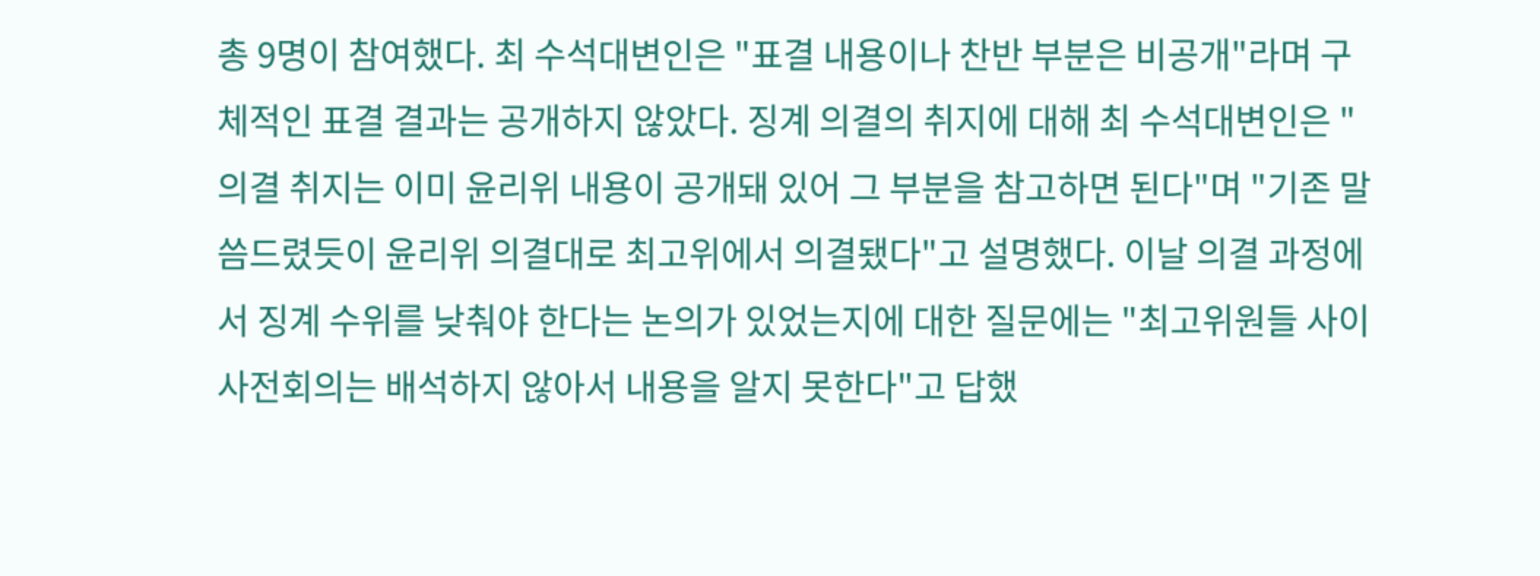총 9명이 참여했다. 최 수석대변인은 "표결 내용이나 찬반 부분은 비공개"라며 구체적인 표결 결과는 공개하지 않았다. 징계 의결의 취지에 대해 최 수석대변인은 "의결 취지는 이미 윤리위 내용이 공개돼 있어 그 부분을 참고하면 된다"며 "기존 말씀드렸듯이 윤리위 의결대로 최고위에서 의결됐다"고 설명했다. 이날 의결 과정에서 징계 수위를 낮춰야 한다는 논의가 있었는지에 대한 질문에는 "최고위원들 사이 사전회의는 배석하지 않아서 내용을 알지 못한다"고 답했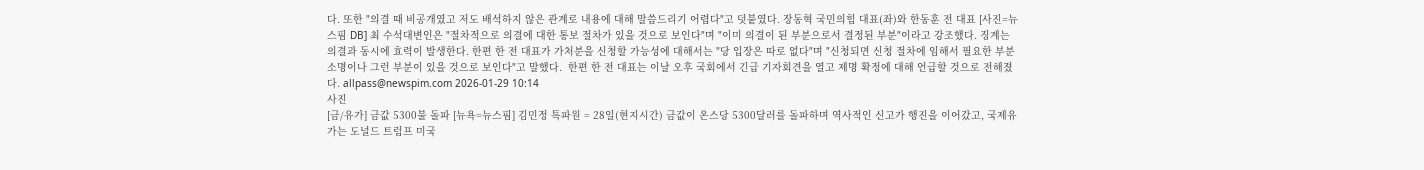다. 또한 "의결 때 비공개였고 저도 배석하지 않은 관계로 내용에 대해 말씀드리기 어렵다"고 덧붙였다. 장동혁 국민의힘 대표(좌)와 한동훈 전 대표 [사진=뉴스핌 DB] 최 수석대변인은 "절차적으로 의결에 대한 통보 절차가 있을 것으로 보인다"며 "이미 의결이 된 부분으로서 결정된 부분"이라고 강조했다. 징계는 의결과 동시에 효력이 발생한다. 한편 한 전 대표가 가처분을 신청할 가능성에 대해서는 "당 입장은 따로 없다"며 "신청되면 신청 절차에 임해서 필요한 부분 소명이나 그런 부분이 있을 것으로 보인다"고 말했다.  한편 한 전 대표는 이날 오후 국회에서 긴급 기자회견을 열고 제명 확정에 대해 언급할 것으로 전해졌다. allpass@newspim.com 2026-01-29 10:14
사진
[금/유가] 금값 5300불 돌파 [뉴욕=뉴스핌] 김민정 특파원 = 28일(현지시간) 금값이 온스당 5300달러를 돌파하며 역사적인 신고가 행진을 이어갔고, 국제유가는 도널드 트럼프 미국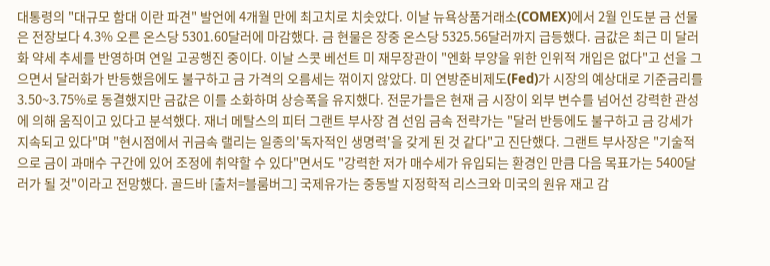대통령의 "대규모 함대 이란 파견" 발언에 4개월 만에 최고치로 치솟았다. 이날 뉴욕상품거래소(COMEX)에서 2월 인도분 금 선물은 전장보다 4.3% 오른 온스당 5301.60달러에 마감했다. 금 현물은 장중 온스당 5325.56달러까지 급등했다. 금값은 최근 미 달러화 약세 추세를 반영하며 연일 고공행진 중이다. 이날 스콧 베선트 미 재무장관이 "엔화 부양을 위한 인위적 개입은 없다"고 선을 그으면서 달러화가 반등했음에도 불구하고 금 가격의 오름세는 꺾이지 않았다. 미 연방준비제도(Fed)가 시장의 예상대로 기준금리를 3.50~3.75%로 동결했지만 금값은 이를 소화하며 상승폭을 유지했다. 전문가들은 현재 금 시장이 외부 변수를 넘어선 강력한 관성에 의해 움직이고 있다고 분석했다. 재너 메탈스의 피터 그랜트 부사장 겸 선임 금속 전략가는 "달러 반등에도 불구하고 금 강세가 지속되고 있다"며 "현시점에서 귀금속 랠리는 일종의'독자적인 생명력'을 갖게 된 것 같다"고 진단했다. 그랜트 부사장은 "기술적으로 금이 과매수 구간에 있어 조정에 취약할 수 있다"면서도 "강력한 저가 매수세가 유입되는 환경인 만큼 다음 목표가는 5400달러가 될 것"이라고 전망했다. 골드바 [출처=블룸버그] 국제유가는 중동발 지정학적 리스크와 미국의 원유 재고 감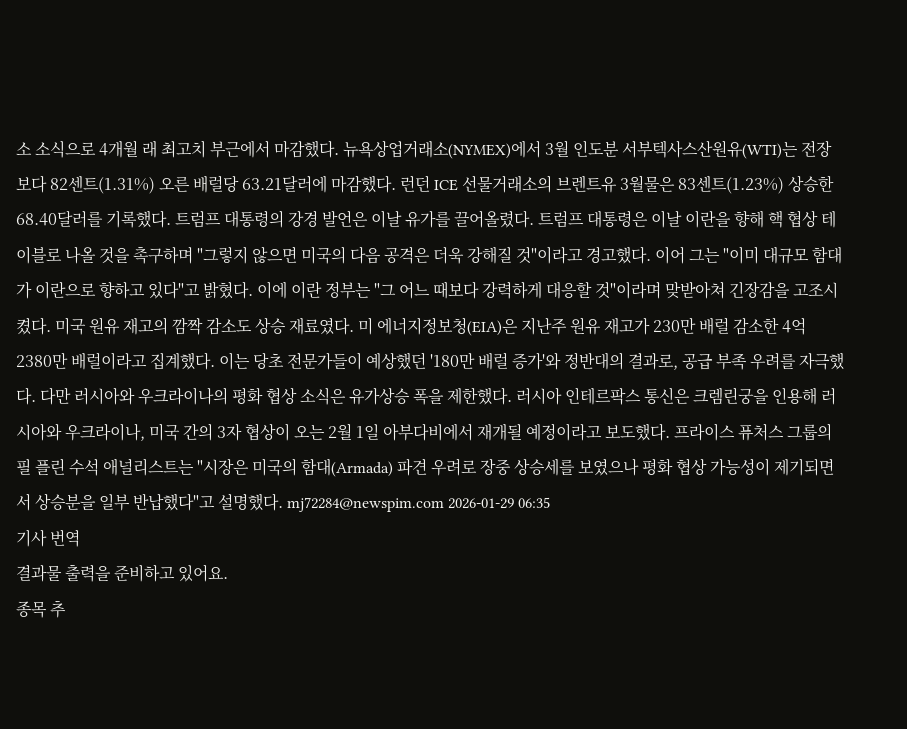소 소식으로 4개월 래 최고치 부근에서 마감했다. 뉴욕상업거래소(NYMEX)에서 3월 인도분 서부텍사스산원유(WTI)는 전장보다 82센트(1.31%) 오른 배럴당 63.21달러에 마감했다. 런던 ICE 선물거래소의 브렌트유 3월물은 83센트(1.23%) 상승한 68.40달러를 기록했다. 트럼프 대통령의 강경 발언은 이날 유가를 끌어올렸다. 트럼프 대통령은 이날 이란을 향해 핵 협상 테이블로 나올 것을 촉구하며 "그렇지 않으면 미국의 다음 공격은 더욱 강해질 것"이라고 경고했다. 이어 그는 "이미 대규모 함대가 이란으로 향하고 있다"고 밝혔다. 이에 이란 정부는 "그 어느 때보다 강력하게 대응할 것"이라며 맞받아쳐 긴장감을 고조시켰다. 미국 원유 재고의 깜짝 감소도 상승 재료였다. 미 에너지정보청(EIA)은 지난주 원유 재고가 230만 배럴 감소한 4억 2380만 배럴이라고 집계했다. 이는 당초 전문가들이 예상했던 '180만 배럴 증가'와 정반대의 결과로, 공급 부족 우려를 자극했다. 다만 러시아와 우크라이나의 평화 협상 소식은 유가상승 폭을 제한했다. 러시아 인테르팍스 통신은 크렘린궁을 인용해 러시아와 우크라이나, 미국 간의 3자 협상이 오는 2월 1일 아부다비에서 재개될 예정이라고 보도했다. 프라이스 퓨처스 그룹의 필 플린 수석 애널리스트는 "시장은 미국의 함대(Armada) 파견 우려로 장중 상승세를 보였으나 평화 협상 가능성이 제기되면서 상승분을 일부 반납했다"고 설명했다. mj72284@newspim.com 2026-01-29 06:35
기사 번역
결과물 출력을 준비하고 있어요.
종목 추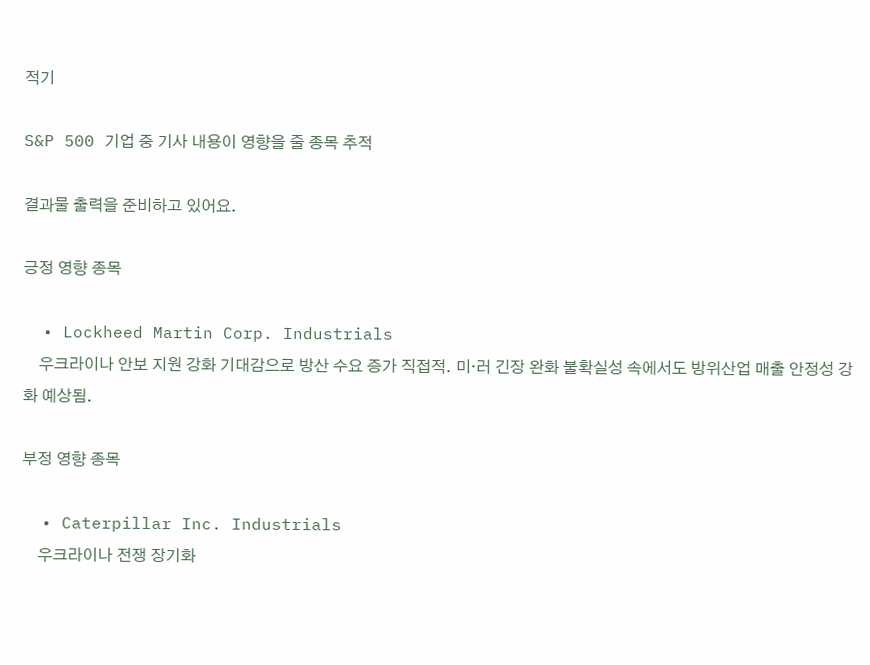적기

S&P 500 기업 중 기사 내용이 영향을 줄 종목 추적

결과물 출력을 준비하고 있어요.

긍정 영향 종목

  • Lockheed Martin Corp. Industrials
    우크라이나 안보 지원 강화 기대감으로 방산 수요 증가 직접적. 미·러 긴장 완화 불확실성 속에서도 방위산업 매출 안정성 강화 예상됨.

부정 영향 종목

  • Caterpillar Inc. Industrials
    우크라이나 전쟁 장기화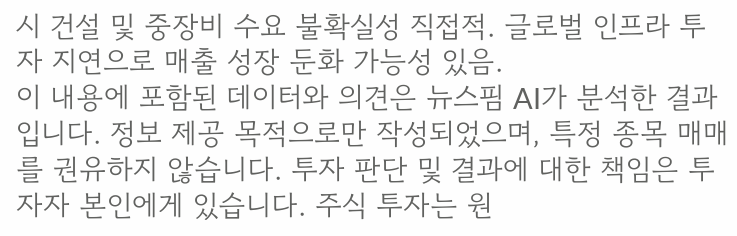시 건설 및 중장비 수요 불확실성 직접적. 글로벌 인프라 투자 지연으로 매출 성장 둔화 가능성 있음.
이 내용에 포함된 데이터와 의견은 뉴스핌 AI가 분석한 결과입니다. 정보 제공 목적으로만 작성되었으며, 특정 종목 매매를 권유하지 않습니다. 투자 판단 및 결과에 대한 책임은 투자자 본인에게 있습니다. 주식 투자는 원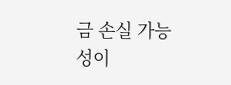금 손실 가능성이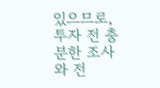있으므로, 투자 전 충분한 조사와 전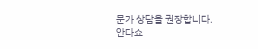문가 상담을 권장합니다.
안다쇼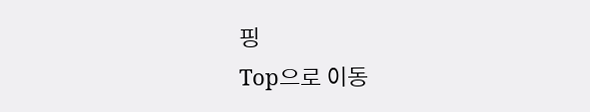핑
Top으로 이동